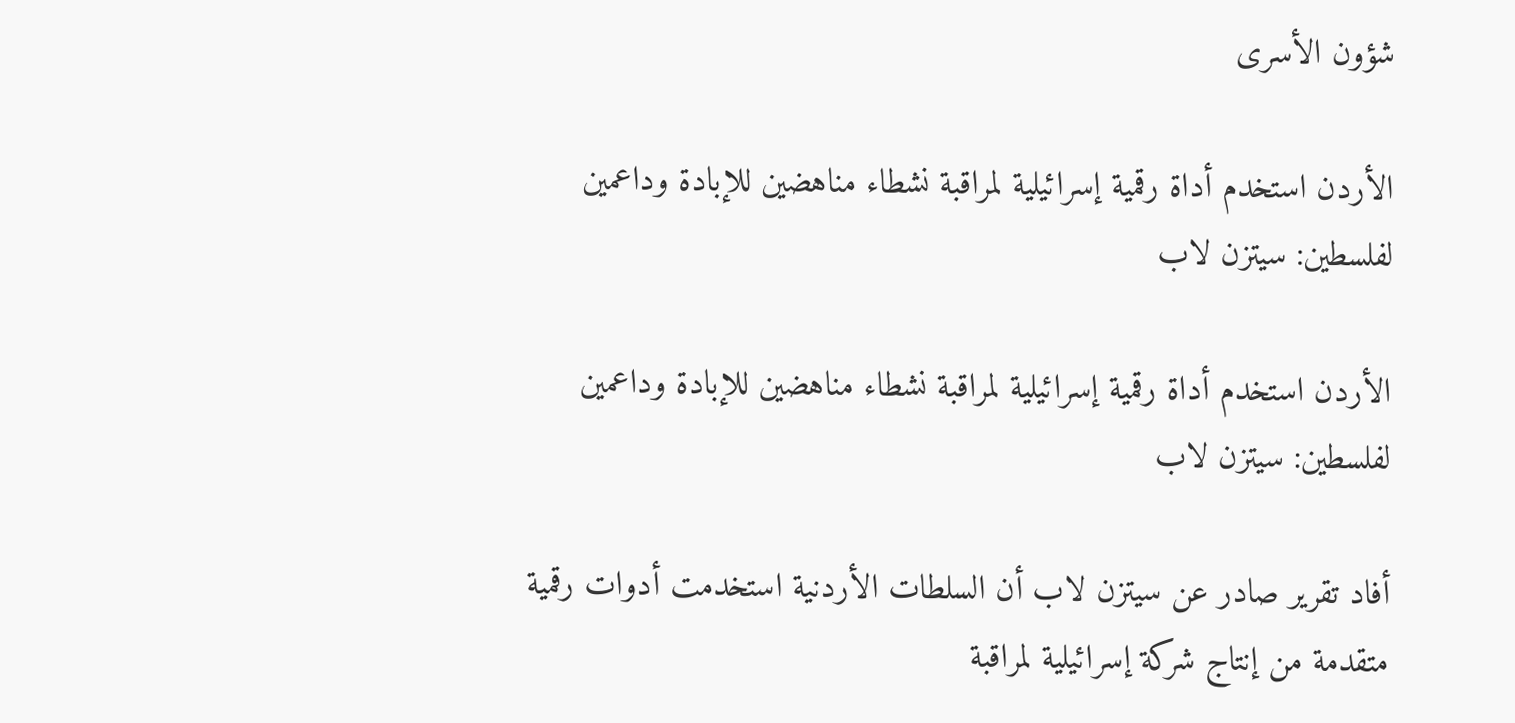شؤون الأسرى

الأردن استخدم أداة رقمية إسرائيلية لمراقبة نشطاء مناهضين للإبادة وداعمين لفلسطين: سيتزن لاب

الأردن استخدم أداة رقمية إسرائيلية لمراقبة نشطاء مناهضين للإبادة وداعمين لفلسطين: سيتزن لاب

أفاد تقرير صادر عن سيتزن لاب أن السلطات الأردنية استخدمت أدوات رقمية متقدمة من إنتاج شركة إسرائيلية لمراقبة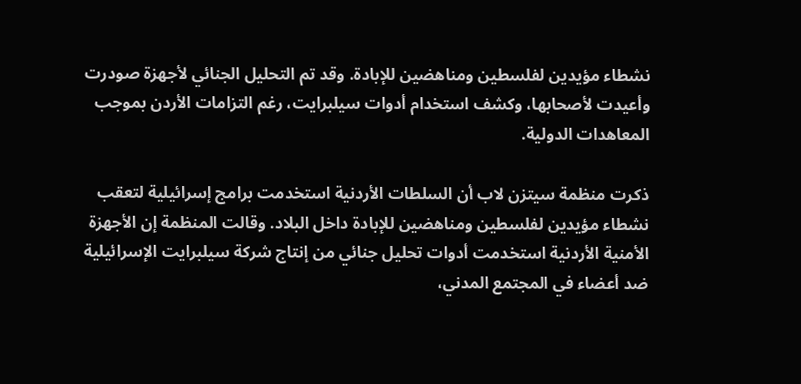نشطاء مؤيدين لفلسطين ومناهضين للإبادة. وقد تم التحليل الجنائي لأجهزة صودرت وأعيدت لأصحابها، وكشف استخدام أدوات سيلبرايت، رغم التزامات الأردن بموجب المعاهدات الدولية.

ذكرت منظمة سيتزن لاب أن السلطات الأردنية استخدمت برامج إسرائيلية لتعقب نشطاء مؤيدين لفلسطين ومناهضين للإبادة داخل البلاد. وقالت المنظمة إن الأجهزة الأمنية الأردنية استخدمت أدوات تحليل جنائي من إنتاج شركة سيلبرايت الإسرائيلية ضد أعضاء في المجتمع المدني،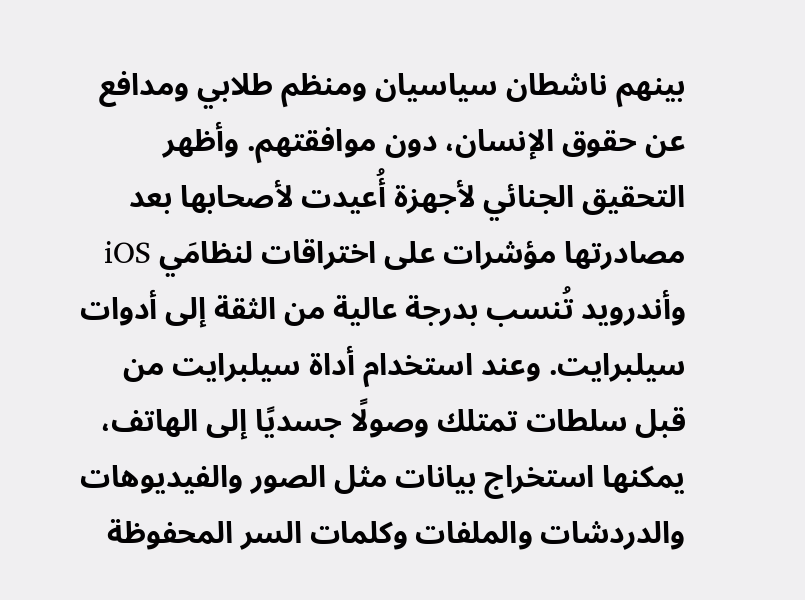بينهم ناشطان سياسيان ومنظم طلابي ومدافع عن حقوق الإنسان، دون موافقتهم. وأظهر التحقيق الجنائي لأجهزة أُعيدت لأصحابها بعد مصادرتها مؤشرات على اختراقات لنظامَي iOS وأندرويد تُنسب بدرجة عالية من الثقة إلى أدوات سيلبرايت. وعند استخدام أداة سيلبرايت من قبل سلطات تمتلك وصولًا جسديًا إلى الهاتف، يمكنها استخراج بيانات مثل الصور والفيديوهات والدردشات والملفات وكلمات السر المحفوظة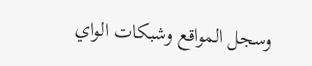وسجل المواقع وشبكات الواي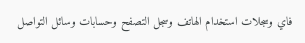فاي وسجلات استخدام الهاتف وسجل التصفح وحسابات وسائل التواصل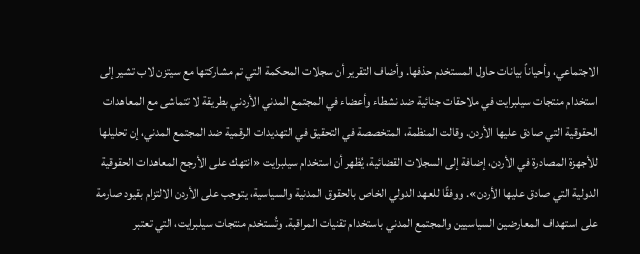الاجتماعي، وأحياناً بيانات حاول المستخدم حذفها. وأضاف التقرير أن سجلات المحكمة التي تم مشاركتها مع سيتزن لاب تشير إلى استخدام منتجات سيلبرايت في ملاحقات جنائية ضد نشطاء وأعضاء في المجتمع المدني الأردني بطريقة لا تتماشى مع المعاهدات الحقوقية التي صادق عليها الأردن. وقالت المنظمة، المتخصصة في التحقيق في التهديدات الرقمية ضد المجتمع المدني، إن تحليلها للأجهزة المصادرة في الأردن، إضافة إلى السجلات القضائية، يُظهر أن استخدام سيلبرايت «انتهك على الأرجح المعاهدات الحقوقية الدولية التي صادق عليها الأردن». ووفقًا للعهد الدولي الخاص بالحقوق المدنية والسياسية، يتوجب على الأردن الالتزام بقيود صارمة على استهداف المعارضين السياسيين والمجتمع المدني باستخدام تقنيات المراقبة. وتُستخدم منتجات سيلبرايت، التي تعتبر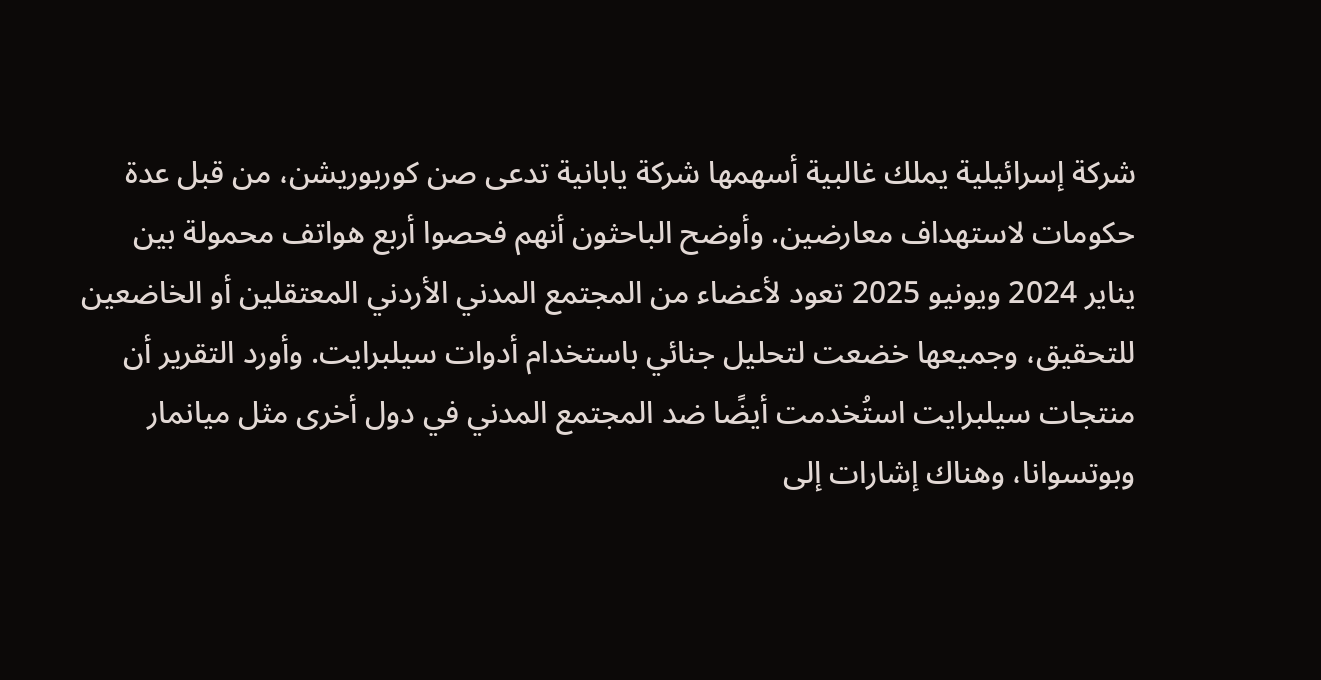شركة إسرائيلية يملك غالبية أسهمها شركة يابانية تدعى صن كوربوريشن، من قبل عدة حكومات لاستهداف معارضين. وأوضح الباحثون أنهم فحصوا أربع هواتف محمولة بين يناير 2024 ويونيو 2025 تعود لأعضاء من المجتمع المدني الأردني المعتقلين أو الخاضعين للتحقيق، وجميعها خضعت لتحليل جنائي باستخدام أدوات سيلبرايت. وأورد التقرير أن منتجات سيلبرايت استُخدمت أيضًا ضد المجتمع المدني في دول أخرى مثل ميانمار وبوتسوانا، وهناك إشارات إلى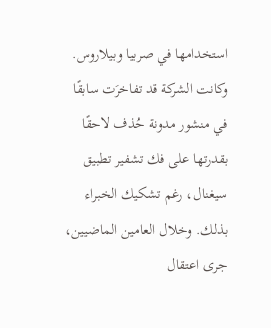استخدامها في صربيا وبيلاروس. وكانت الشركة قد تفاخرَت سابقًا في منشور مدونة حُذف لاحقًا بقدرتها على فك تشفير تطبيق سيغنال، رغم تشكيك الخبراء بذلك. وخلال العامين الماضيين، جرى اعتقال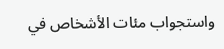واستجواب مئات الأشخاص في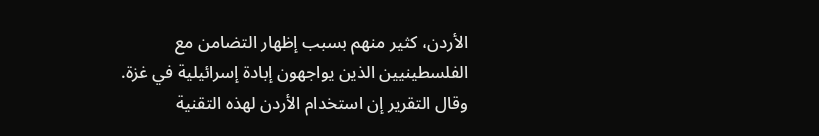الأردن، كثير منهم بسبب إظهار التضامن مع الفلسطينيين الذين يواجهون إبادة إسرائيلية في غزة. وقال التقرير إن استخدام الأردن لهذه التقنية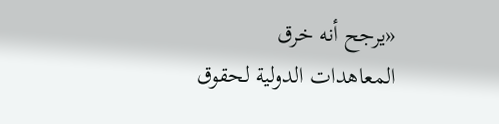«يرجح أنه خرق المعاهدات الدولية لحقوق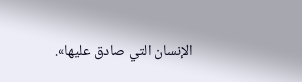الإنسان التي صادق عليها».